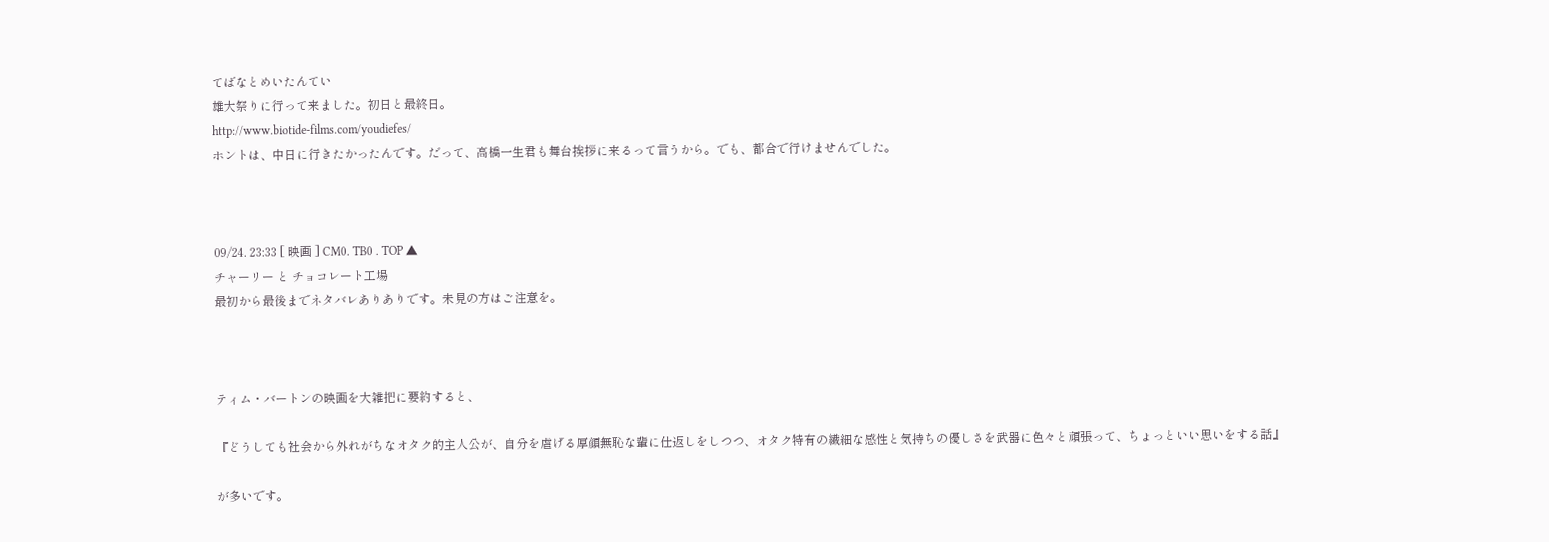てばなとめいたんてい
雄大祭りに行って来ました。初日と最終日。
http://www.biotide-films.com/youdiefes/
ホントは、中日に行きたかったんです。だって、高橋一生君も舞台挨拶に来るって言うから。でも、都合で行けませんでした。



09/24. 23:33 [ 映画 ] CM0. TB0 . TOP ▲
チャーリー と チョコレート工場
最初から最後までネタバレありありです。未見の方はご注意を。



ティム・バートンの映画を大雑把に要約すると、

『どうしても社会から外れがちなオタク的主人公が、自分を虐げる厚顔無恥な輩に仕返しをしつつ、オタク特有の繊細な感性と気持ちの優しさを武器に色々と頑張って、ちょっといい思いをする話』

が多いです。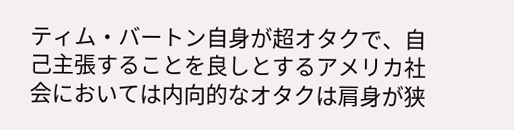ティム・バートン自身が超オタクで、自己主張することを良しとするアメリカ社会においては内向的なオタクは肩身が狭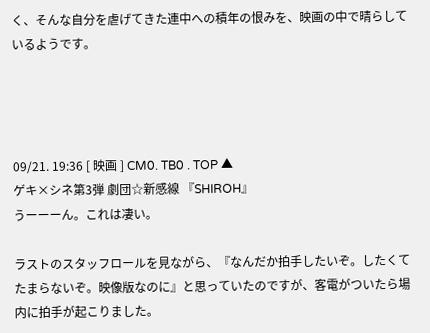く、そんな自分を虐げてきた連中への積年の恨みを、映画の中で晴らしているようです。




09/21. 19:36 [ 映画 ] CM0. TB0 . TOP ▲
ゲキ×シネ第3弾 劇団☆新感線 『SHIROH』
うーーーん。これは凄い。

ラストのスタッフロールを見ながら、『なんだか拍手したいぞ。したくてたまらないぞ。映像版なのに』と思っていたのですが、客電がついたら場内に拍手が起こりました。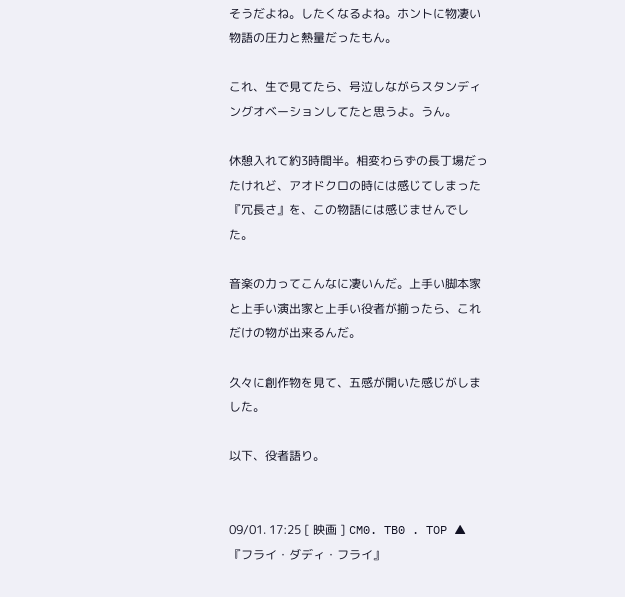そうだよね。したくなるよね。ホントに物凄い物語の圧力と熱量だったもん。

これ、生で見てたら、号泣しながらスタンディングオベーションしてたと思うよ。うん。

休憩入れて約3時間半。相変わらずの長丁場だったけれど、アオドクロの時には感じてしまった『冗長さ』を、この物語には感じませんでした。

音楽の力ってこんなに凄いんだ。上手い脚本家と上手い演出家と上手い役者が揃ったら、これだけの物が出来るんだ。

久々に創作物を見て、五感が開いた感じがしました。

以下、役者語り。


09/01. 17:25 [ 映画 ] CM0. TB0 . TOP ▲
『フライ・ダディ・フライ』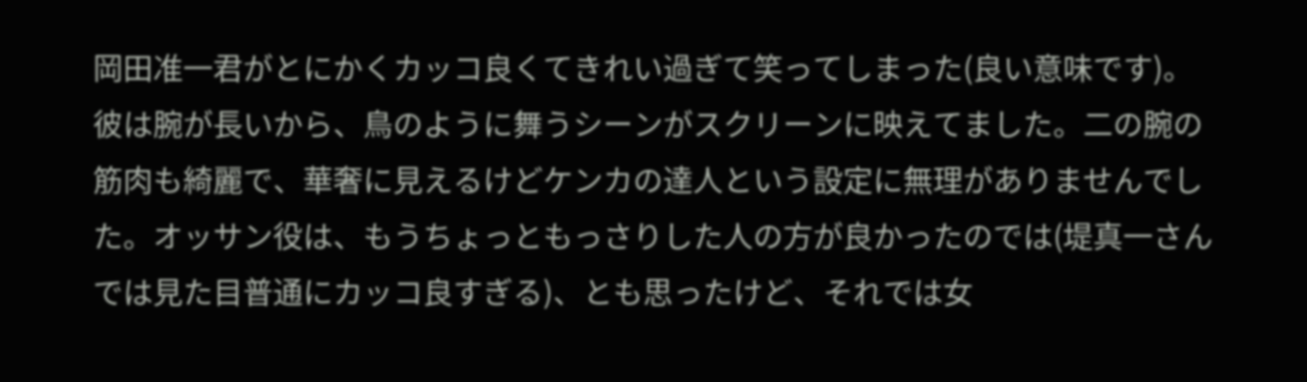岡田准一君がとにかくカッコ良くてきれい過ぎて笑ってしまった(良い意味です)。彼は腕が長いから、鳥のように舞うシーンがスクリーンに映えてました。二の腕の筋肉も綺麗で、華奢に見えるけどケンカの達人という設定に無理がありませんでした。オッサン役は、もうちょっともっさりした人の方が良かったのでは(堤真一さんでは見た目普通にカッコ良すぎる)、とも思ったけど、それでは女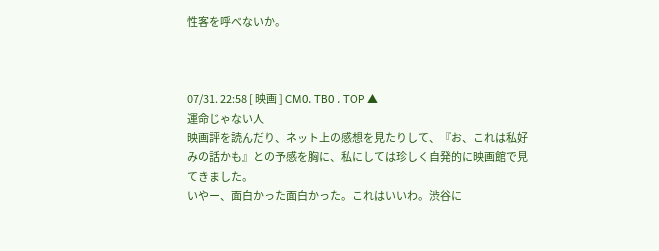性客を呼べないか。



07/31. 22:58 [ 映画 ] CM0. TB0 . TOP ▲
運命じゃない人
映画評を読んだり、ネット上の感想を見たりして、『お、これは私好みの話かも』との予感を胸に、私にしては珍しく自発的に映画館で見てきました。
いやー、面白かった面白かった。これはいいわ。渋谷に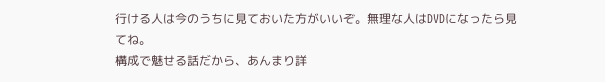行ける人は今のうちに見ておいた方がいいぞ。無理な人はDVDになったら見てね。
構成で魅せる話だから、あんまり詳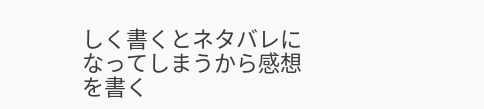しく書くとネタバレになってしまうから感想を書く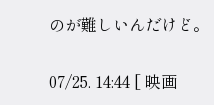のが難しいんだけど。


07/25. 14:44 [ 映画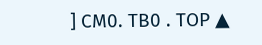] CM0. TB0 . TOP ▲